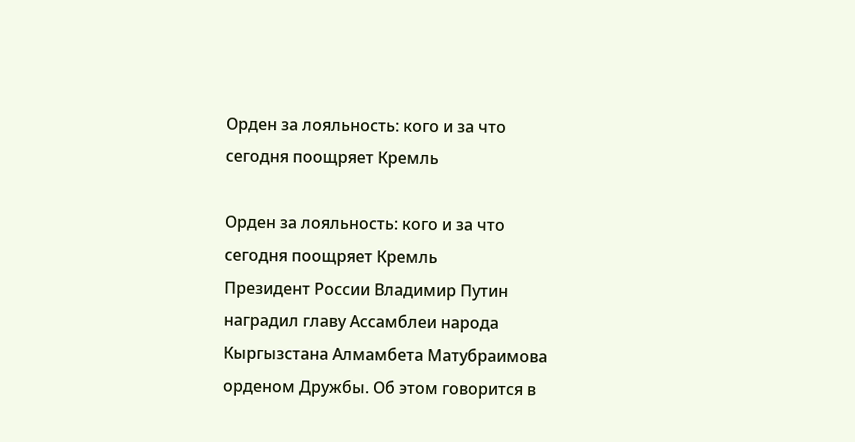Орден за лояльность: кого и за что сегодня поощряет Кремль

Орден за лояльность: кого и за что сегодня поощряет Кремль
Президент России Владимир Путин наградил главу Ассамблеи народа Кыргызстана Алмамбета Матубраимова орденом Дружбы. Об этом говорится в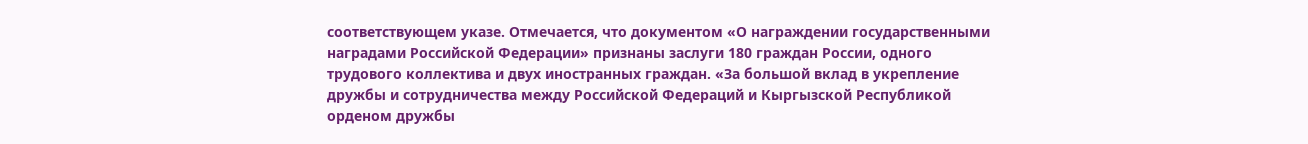соответствующем указе. Отмечается, что документом «О награждении государственными наградами Российской Федерации» признаны заслуги 180 граждан России, одного трудового коллектива и двух иностранных граждан. «За большой вклад в укрепление дружбы и сотрудничества между Российской Федераций и Кыргызской Республикой орденом дружбы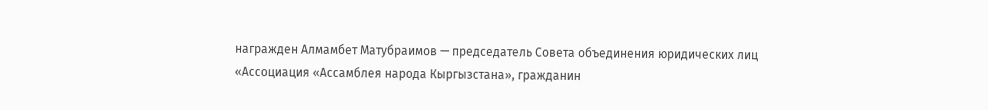награжден Алмамбет Матубраимов — председатель Совета объединения юридических лиц «Ассоциация «Ассамблея народа Кыргызстана», гражданин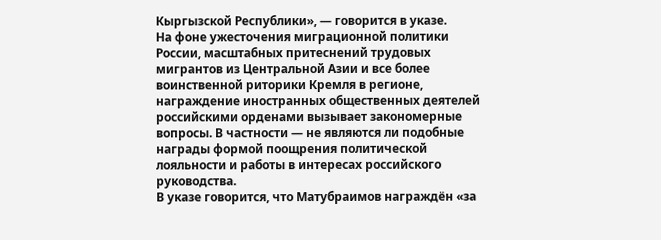Кыргызской Республики», — говорится в указе.
На фоне ужесточения миграционной политики России, масштабных притеснений трудовых мигрантов из Центральной Азии и все более воинственной риторики Кремля в регионе, награждение иностранных общественных деятелей российскими орденами вызывает закономерные вопросы. В частности — не являются ли подобные награды формой поощрения политической лояльности и работы в интересах российского руководства.
В указе говорится, что Матубраимов награждён «за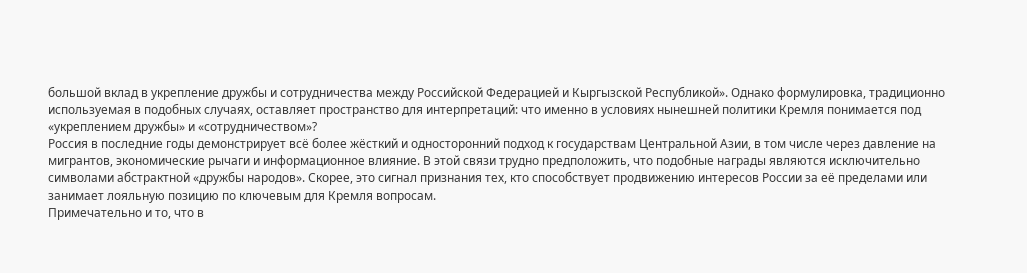большой вклад в укрепление дружбы и сотрудничества между Российской Федерацией и Кыргызской Республикой». Однако формулировка, традиционно используемая в подобных случаях, оставляет пространство для интерпретаций: что именно в условиях нынешней политики Кремля понимается под «укреплением дружбы» и «сотрудничеством»?
Россия в последние годы демонстрирует всё более жёсткий и односторонний подход к государствам Центральной Азии, в том числе через давление на мигрантов, экономические рычаги и информационное влияние. В этой связи трудно предположить, что подобные награды являются исключительно символами абстрактной «дружбы народов». Скорее, это сигнал признания тех, кто способствует продвижению интересов России за её пределами или занимает лояльную позицию по ключевым для Кремля вопросам.
Примечательно и то, что в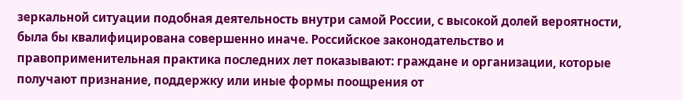зеркальной ситуации подобная деятельность внутри самой России, с высокой долей вероятности, была бы квалифицирована совершенно иначе. Российское законодательство и правоприменительная практика последних лет показывают: граждане и организации, которые получают признание, поддержку или иные формы поощрения от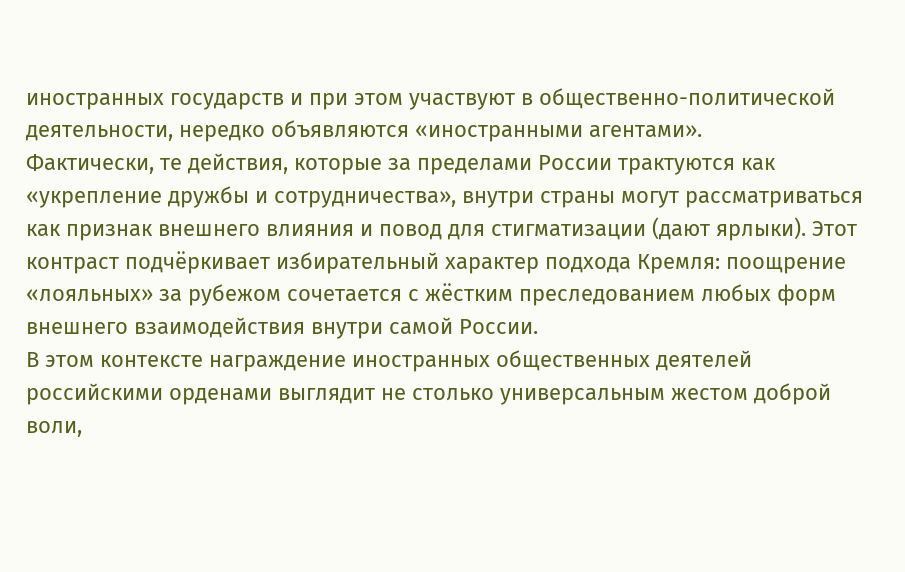иностранных государств и при этом участвуют в общественно-политической деятельности, нередко объявляются «иностранными агентами».
Фактически, те действия, которые за пределами России трактуются как «укрепление дружбы и сотрудничества», внутри страны могут рассматриваться как признак внешнего влияния и повод для стигматизации (дают ярлыки). Этот контраст подчёркивает избирательный характер подхода Кремля: поощрение «лояльных» за рубежом сочетается с жёстким преследованием любых форм внешнего взаимодействия внутри самой России.
В этом контексте награждение иностранных общественных деятелей российскими орденами выглядит не столько универсальным жестом доброй воли,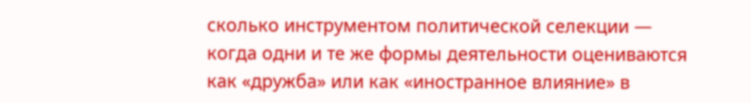сколько инструментом политической селекции — когда одни и те же формы деятельности оцениваются как «дружба» или как «иностранное влияние» в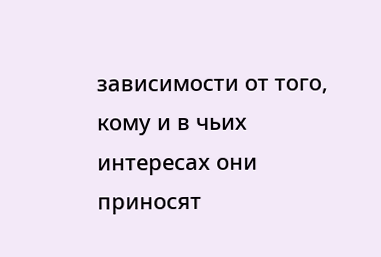зависимости от того, кому и в чьих интересах они приносят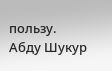пользу.
Абду Шукур